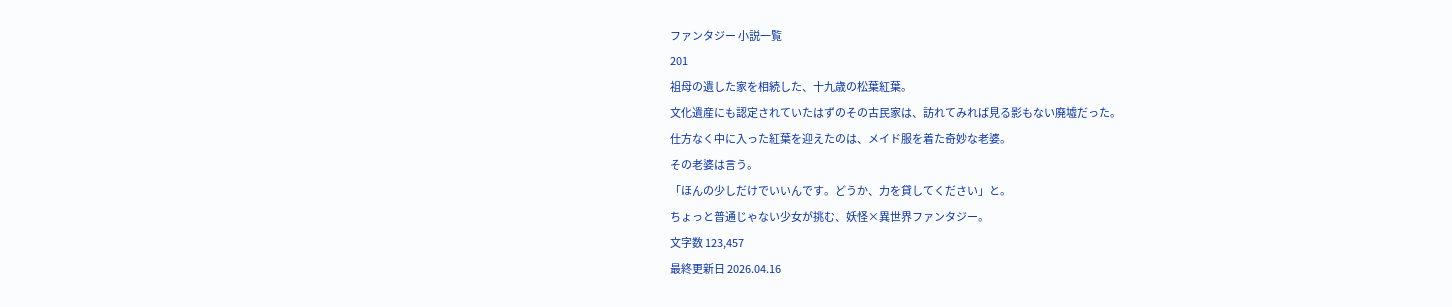ファンタジー 小説一覧
201
祖母の遺した家を相続した、十九歳の松葉紅葉。
文化遺産にも認定されていたはずのその古民家は、訪れてみれば見る影もない廃墟だった。
仕方なく中に入った紅葉を迎えたのは、メイド服を着た奇妙な老婆。
その老婆は言う。
「ほんの少しだけでいいんです。どうか、力を貸してください」と。
ちょっと普通じゃない少女が挑む、妖怪×異世界ファンタジー。
文字数 123,457
最終更新日 2026.04.16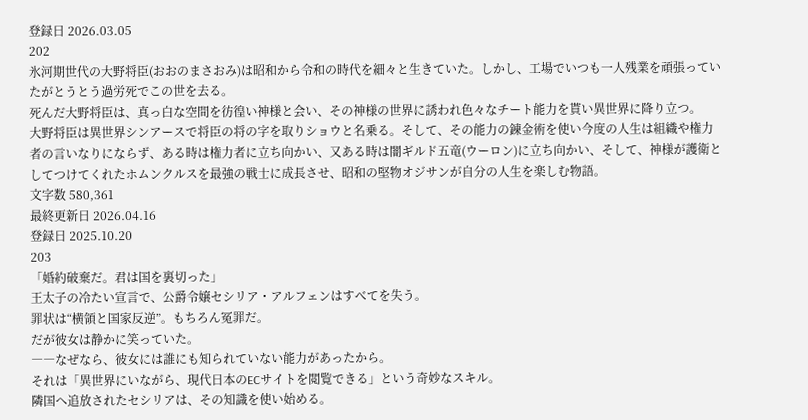登録日 2026.03.05
202
氷河期世代の大野将臣(おおのまさおみ)は昭和から令和の時代を細々と生きていた。しかし、工場でいつも一人残業を頑張っていたがとうとう過労死でこの世を去る。
死んだ大野将臣は、真っ白な空間を彷徨い神様と会い、その神様の世界に誘われ色々なチート能力を貰い異世界に降り立つ。
大野将臣は異世界シンアースで将臣の将の字を取りショウと名乗る。そして、その能力の錬金術を使い今度の人生は組織や権力者の言いなりにならず、ある時は権力者に立ち向かい、又ある時は闇ギルド五竜(ウーロン)に立ち向かい、そして、神様が護衛としてつけてくれたホムンクルスを最強の戦士に成長させ、昭和の堅物オジサンが自分の人生を楽しむ物語。
文字数 580,361
最終更新日 2026.04.16
登録日 2025.10.20
203
「婚約破棄だ。君は国を裏切った」
王太子の冷たい宣言で、公爵令嬢セシリア・アルフェンはすべてを失う。
罪状は“横領と国家反逆”。もちろん冤罪だ。
だが彼女は静かに笑っていた。
――なぜなら、彼女には誰にも知られていない能力があったから。
それは「異世界にいながら、現代日本のECサイトを閲覧できる」という奇妙なスキル。
隣国へ追放されたセシリアは、その知識を使い始める。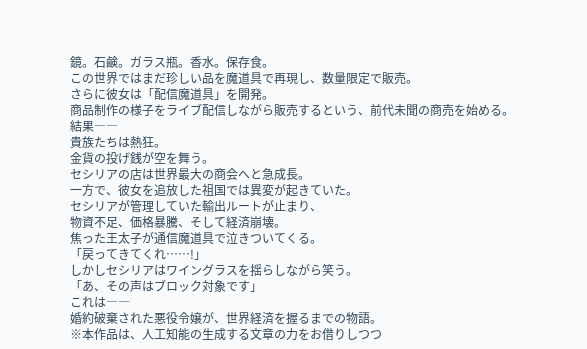鏡。石鹸。ガラス瓶。香水。保存食。
この世界ではまだ珍しい品を魔道具で再現し、数量限定で販売。
さらに彼女は「配信魔道具」を開発。
商品制作の様子をライブ配信しながら販売するという、前代未聞の商売を始める。
結果――
貴族たちは熱狂。
金貨の投げ銭が空を舞う。
セシリアの店は世界最大の商会へと急成長。
一方で、彼女を追放した祖国では異変が起きていた。
セシリアが管理していた輸出ルートが止まり、
物資不足、価格暴騰、そして経済崩壊。
焦った王太子が通信魔道具で泣きついてくる。
「戻ってきてくれ……!」
しかしセシリアはワイングラスを揺らしながら笑う。
「あ、その声はブロック対象です」
これは――
婚約破棄された悪役令嬢が、世界経済を握るまでの物語。
※本作品は、人工知能の生成する文章の力をお借りしつつ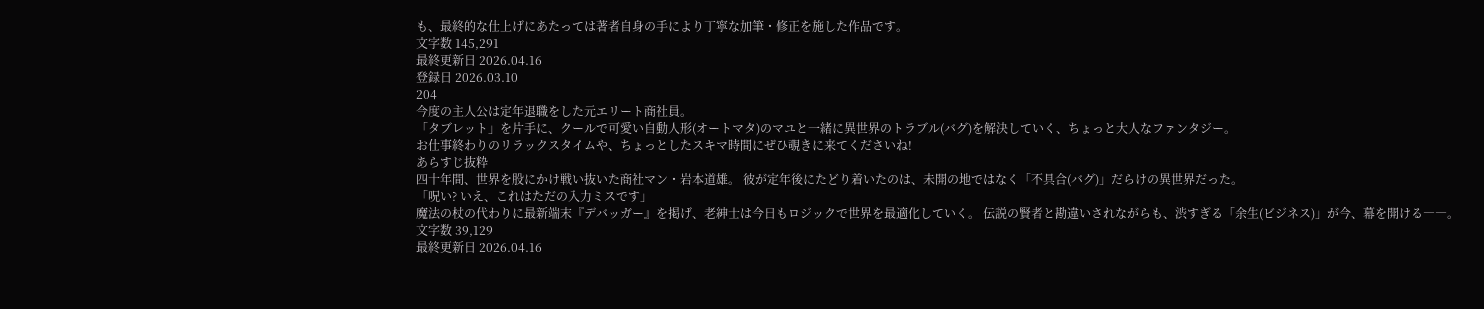も、最終的な仕上げにあたっては著者自身の手により丁寧な加筆・修正を施した作品です。
文字数 145,291
最終更新日 2026.04.16
登録日 2026.03.10
204
今度の主人公は定年退職をした元エリート商社員。
「タブレット」を片手に、クールで可愛い自動人形(オートマタ)のマユと一緒に異世界のトラブル(バグ)を解決していく、ちょっと大人なファンタジー。
お仕事終わりのリラックスタイムや、ちょっとしたスキマ時間にぜひ覗きに来てくださいね!
あらすじ抜粋
四十年間、世界を股にかけ戦い抜いた商社マン・岩本道雄。 彼が定年後にたどり着いたのは、未開の地ではなく「不具合(バグ)」だらけの異世界だった。
「呪い? いえ、これはただの入力ミスです」
魔法の杖の代わりに最新端末『デバッガー』を掲げ、老紳士は今日もロジックで世界を最適化していく。 伝説の賢者と勘違いされながらも、渋すぎる「余生(ビジネス)」が今、幕を開ける――。
文字数 39,129
最終更新日 2026.04.16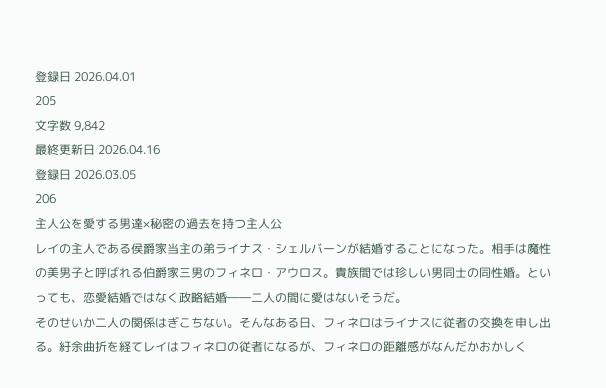登録日 2026.04.01
205
文字数 9,842
最終更新日 2026.04.16
登録日 2026.03.05
206
主人公を愛する男達×秘密の過去を持つ主人公
レイの主人である侯爵家当主の弟ライナス・シェルバーンが結婚することになった。相手は魔性の美男子と呼ばれる伯爵家三男のフィネロ・アウロス。貴族間では珍しい男同士の同性婚。といっても、恋愛結婚ではなく政略結婚――二人の間に愛はないそうだ。
そのせいか二人の関係はぎこちない。そんなある日、フィネロはライナスに従者の交換を申し出る。紆余曲折を経てレイはフィネロの従者になるが、フィネロの距離感がなんだかおかしく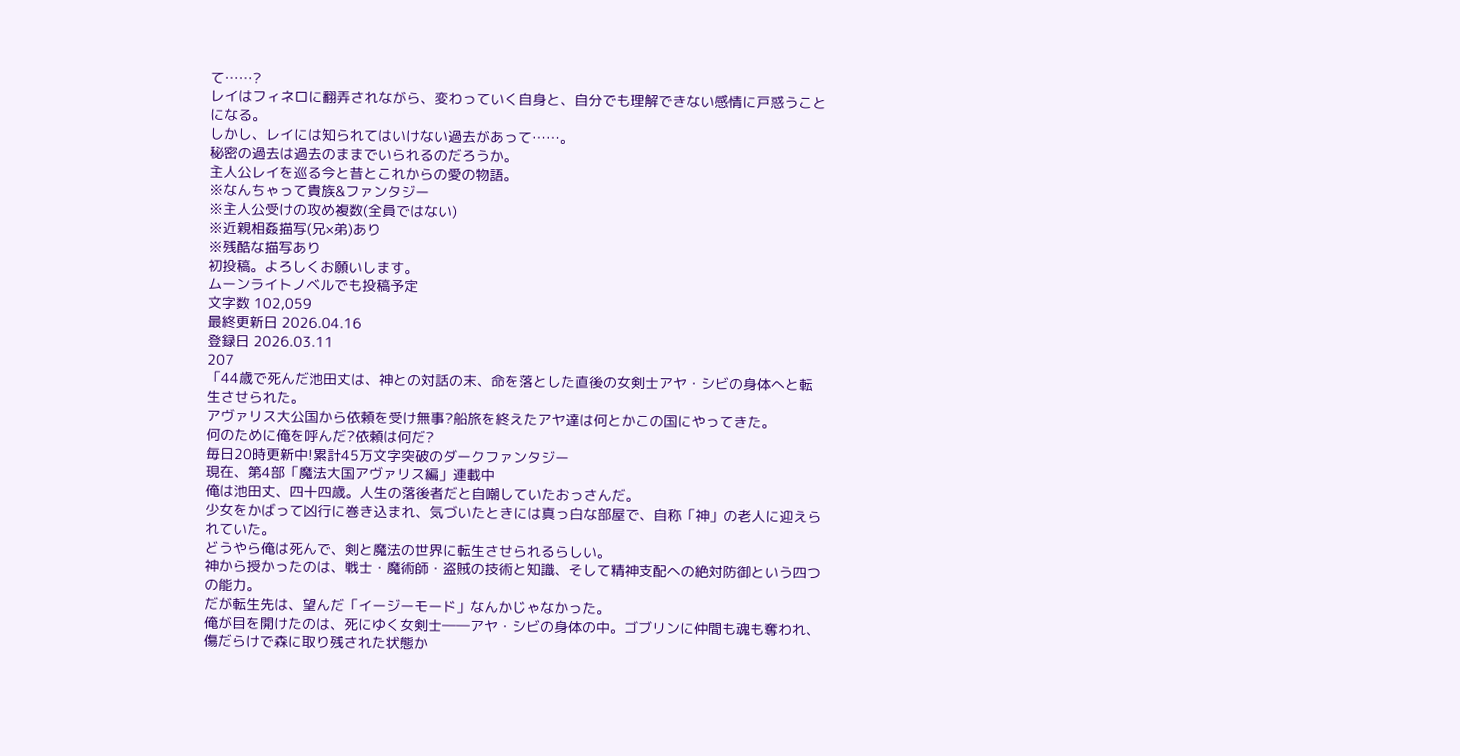て……?
レイはフィネロに翻弄されながら、変わっていく自身と、自分でも理解できない感情に戸惑うことになる。
しかし、レイには知られてはいけない過去があって……。
秘密の過去は過去のままでいられるのだろうか。
主人公レイを巡る今と昔とこれからの愛の物語。
※なんちゃって貴族&ファンタジー
※主人公受けの攻め複数(全員ではない)
※近親相姦描写(兄×弟)あり
※残酷な描写あり
初投稿。よろしくお願いします。
ムーンライトノベルでも投稿予定
文字数 102,059
最終更新日 2026.04.16
登録日 2026.03.11
207
「44歳で死んだ池田丈は、神との対話の末、命を落とした直後の女剣士アヤ・シビの身体へと転生させられた。
アヴァリス大公国から依頼を受け無事?船旅を終えたアヤ達は何とかこの国にやってきた。
何のために俺を呼んだ?依頼は何だ?
毎日20時更新中!累計45万文字突破のダークファンタジー
現在、第4部「魔法大国アヴァリス編」連載中
俺は池田丈、四十四歳。人生の落後者だと自嘲していたおっさんだ。
少女をかばって凶行に巻き込まれ、気づいたときには真っ白な部屋で、自称「神」の老人に迎えられていた。
どうやら俺は死んで、剣と魔法の世界に転生させられるらしい。
神から授かったのは、戦士・魔術師・盗賊の技術と知識、そして精神支配への絶対防御という四つの能力。
だが転生先は、望んだ「イージーモード」なんかじゃなかった。
俺が目を開けたのは、死にゆく女剣士――アヤ・シビの身体の中。ゴブリンに仲間も魂も奪われ、傷だらけで森に取り残された状態か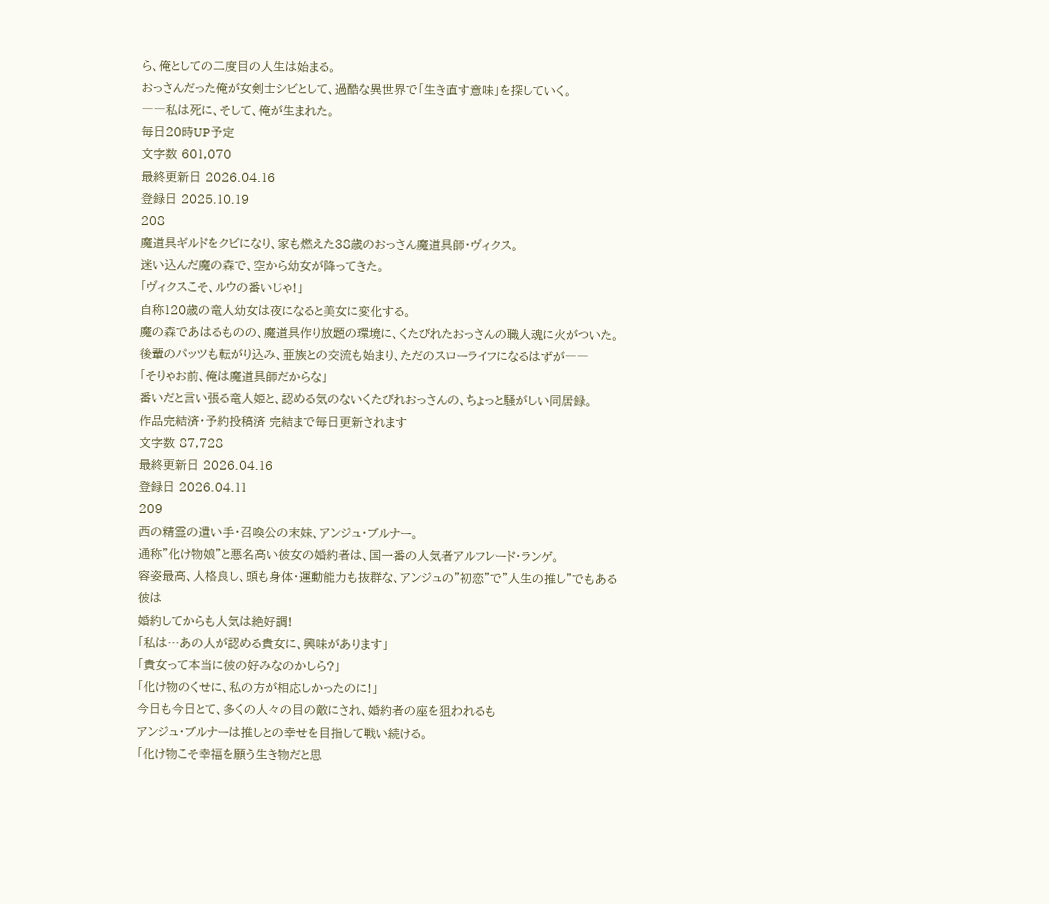ら、俺としての二度目の人生は始まる。
おっさんだった俺が女剣士シビとして、過酷な異世界で「生き直す意味」を探していく。
――私は死に、そして、俺が生まれた。
毎日20時UP予定
文字数 601,070
最終更新日 2026.04.16
登録日 2025.10.19
208
魔道具ギルドをクビになり、家も燃えた38歳のおっさん魔道具師・ヴィクス。
迷い込んだ魔の森で、空から幼女が降ってきた。
「ヴィクスこそ、ルウの番いじゃ!」
自称120歳の竜人幼女は夜になると美女に変化する。
魔の森であはるものの、魔道具作り放題の環境に、くたびれたおっさんの職人魂に火がついた。
後輩のパッツも転がり込み、亜族との交流も始まり、ただのスローライフになるはずが――
「そりゃお前、俺は魔道具師だからな」
番いだと言い張る竜人姫と、認める気のないくたびれおっさんの、ちょっと騒がしい同居録。
作品完結済・予約投稿済 完結まで毎日更新されます
文字数 87,728
最終更新日 2026.04.16
登録日 2026.04.11
209
西の精霊の遣い手・召喚公の末妹、アンジュ・ブルナー。
通称”化け物娘”と悪名高い彼女の婚約者は、国一番の人気者アルフレード・ランゲ。
容姿最高、人格良し、頭も身体・運動能力も抜群な、アンジュの”初恋”で”人生の推し”でもある彼は
婚約してからも人気は絶好調!
「私は…あの人が認める貴女に、興味があります」
「貴女って本当に彼の好みなのかしら?」
「化け物のくせに、私の方が相応しかったのに!」
今日も今日とて、多くの人々の目の敵にされ、婚約者の座を狙われるも
アンジュ・ブルナーは推しとの幸せを目指して戦い続ける。
「化け物こそ幸福を願う生き物だと思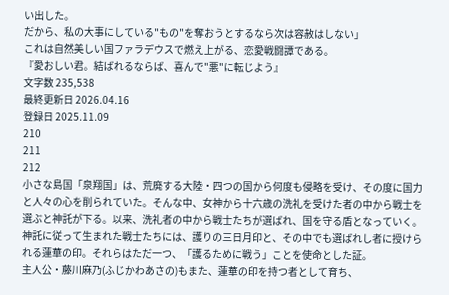い出した。
だから、私の大事にしている"もの"を奪おうとするなら次は容赦はしない」
これは自然美しい国ファラデウスで燃え上がる、恋愛戦闘譚である。
『愛おしい君。結ばれるならば、喜んで"悪"に転じよう』
文字数 235,538
最終更新日 2026.04.16
登録日 2025.11.09
210
211
212
小さな島国「泉翔国」は、荒廃する大陸・四つの国から何度も侵略を受け、その度に国力と人々の心を削られていた。そんな中、女神から十六歳の洗礼を受けた者の中から戦士を選ぶと神託が下る。以来、洗礼者の中から戦士たちが選ばれ、国を守る盾となっていく。
神託に従って生まれた戦士たちには、護りの三日月印と、その中でも選ばれし者に授けられる蓮華の印。それらはただ一つ、「護るために戦う」ことを使命とした証。
主人公・藤川麻乃(ふじかわあさの)もまた、蓮華の印を持つ者として育ち、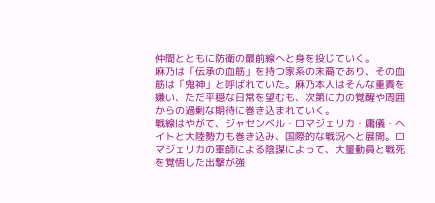仲間とともに防衛の最前線へと身を投じていく。
麻乃は「伝承の血筋」を持つ家系の末裔であり、その血筋は「鬼神」と呼ばれていた。麻乃本人はそんな重責を嫌い、ただ平穏な日常を望むも、次第に力の覚醒や周囲からの過剰な期待に巻き込まれていく。
戦線はやがて、ジャセンベル・ロマジェリカ・庸儀・ヘイトと大陸勢力も巻き込み、国際的な戦況へと展開。ロマジェリカの軍師による陰謀によって、大量動員と戦死を覚悟した出撃が強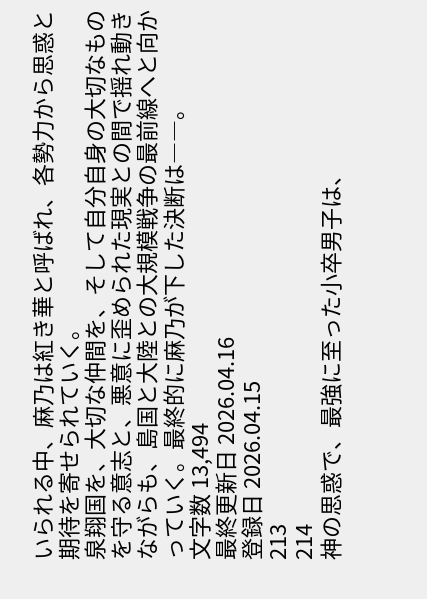いられる中、麻乃は紅き華と呼ばれ、各勢力から思惑と期待を寄せられていく。
泉翔国を、大切な仲間を、そして自分自身の大切なものを守る意志と、悪意に歪められた現実との間で揺れ動きながらも、島国と大陸との大規模戦争の最前線へと向かっていく。最終的に麻乃が下した決断は――。
文字数 13,494
最終更新日 2026.04.16
登録日 2026.04.15
213
214
神の思惑で、最強に至った小卒男子は、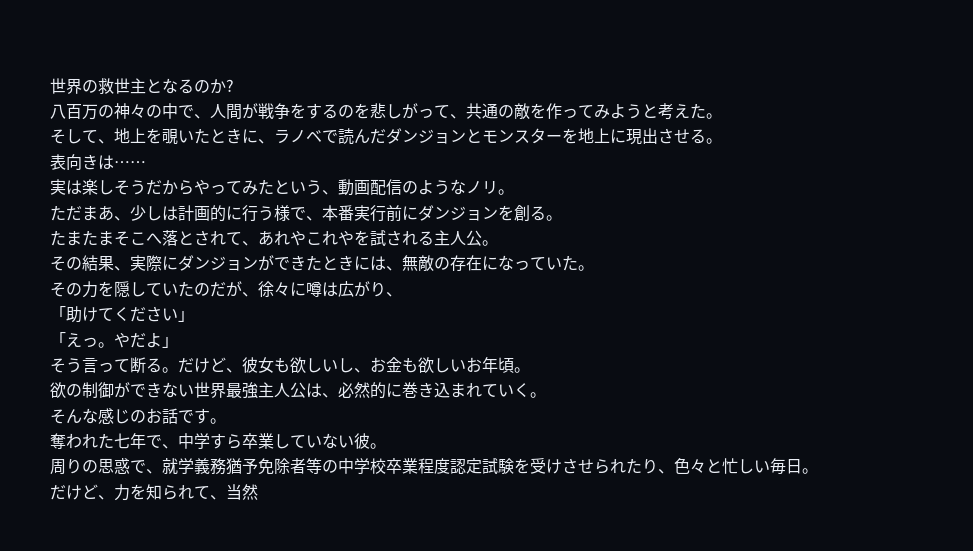世界の救世主となるのか?
八百万の神々の中で、人間が戦争をするのを悲しがって、共通の敵を作ってみようと考えた。
そして、地上を覗いたときに、ラノベで読んだダンジョンとモンスターを地上に現出させる。
表向きは……
実は楽しそうだからやってみたという、動画配信のようなノリ。
ただまあ、少しは計画的に行う様で、本番実行前にダンジョンを創る。
たまたまそこへ落とされて、あれやこれやを試される主人公。
その結果、実際にダンジョンができたときには、無敵の存在になっていた。
その力を隠していたのだが、徐々に噂は広がり、
「助けてください」
「えっ。やだよ」
そう言って断る。だけど、彼女も欲しいし、お金も欲しいお年頃。
欲の制御ができない世界最強主人公は、必然的に巻き込まれていく。
そんな感じのお話です。
奪われた七年で、中学すら卒業していない彼。
周りの思惑で、就学義務猶予免除者等の中学校卒業程度認定試験を受けさせられたり、色々と忙しい毎日。
だけど、力を知られて、当然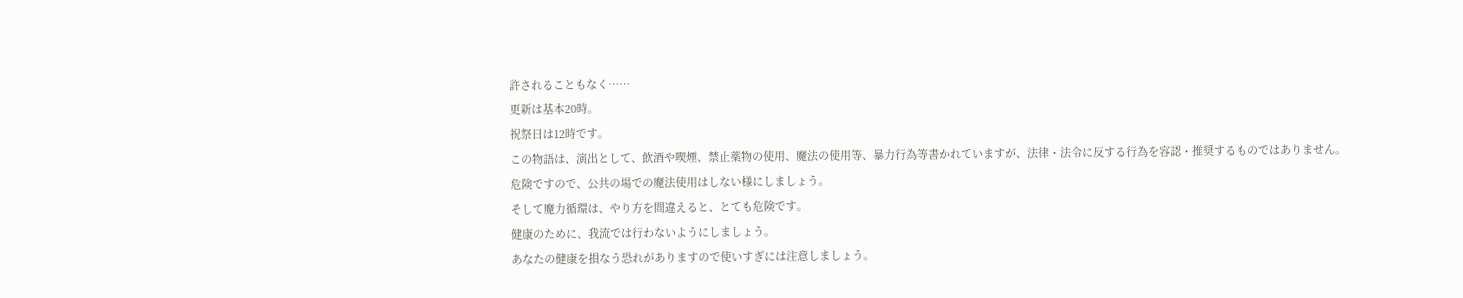許されることもなく……
更新は基本20時。
祝祭日は12時です。
この物語は、演出として、飲酒や喫煙、禁止薬物の使用、魔法の使用等、暴力行為等書かれていますが、法律・法令に反する行為を容認・推奨するものではありません。
危険ですので、公共の場での魔法使用はしない様にしましょう。
そして魔力循環は、やり方を間違えると、とても危険です。
健康のために、我流では行わないようにしましょう。
あなたの健康を損なう恐れがありますので使いすぎには注意しましょう。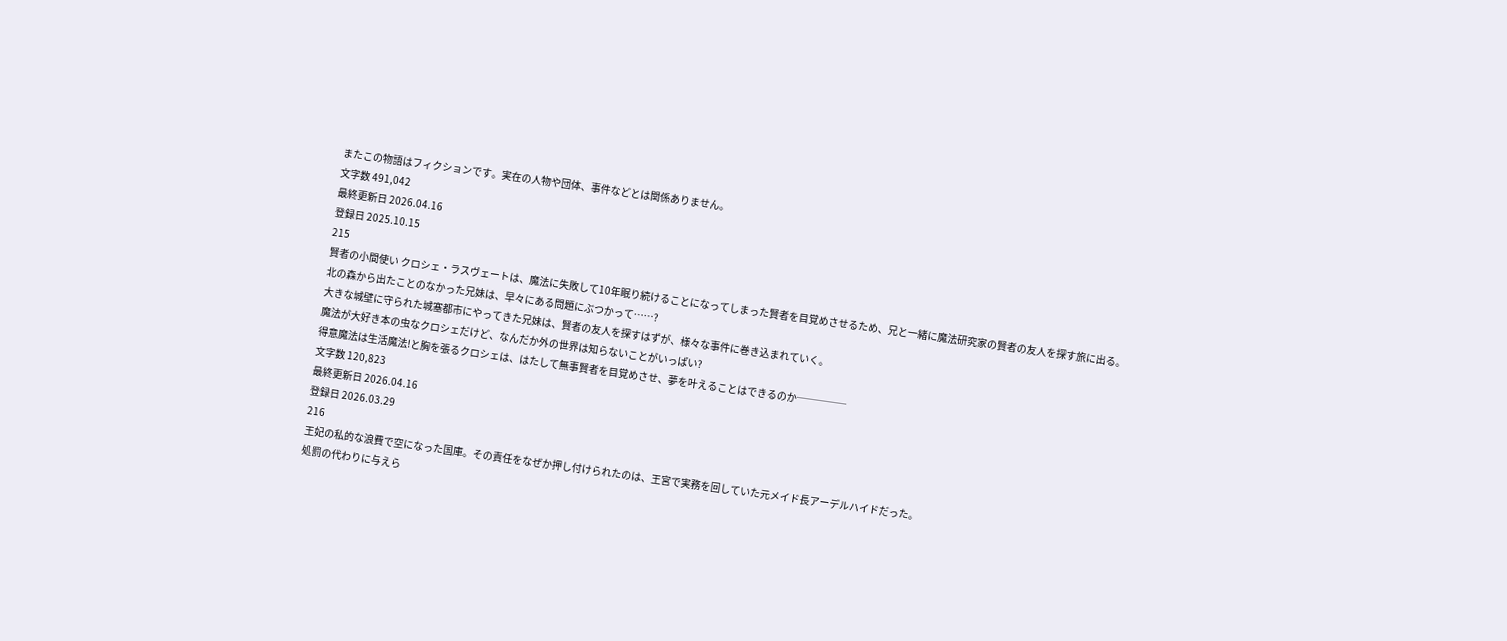またこの物語はフィクションです。実在の人物や団体、事件などとは関係ありません。
文字数 491,042
最終更新日 2026.04.16
登録日 2025.10.15
215
賢者の小間使い クロシェ・ラスヴェートは、魔法に失敗して10年眠り続けることになってしまった賢者を目覚めさせるため、兄と一緒に魔法研究家の賢者の友人を探す旅に出る。
北の森から出たことのなかった兄妹は、早々にある問題にぶつかって……?
大きな城壁に守られた城塞都市にやってきた兄妹は、賢者の友人を探すはずが、様々な事件に巻き込まれていく。
魔法が大好き本の虫なクロシェだけど、なんだか外の世界は知らないことがいっぱい?
得意魔法は生活魔法!と胸を張るクロシェは、はたして無事賢者を目覚めさせ、夢を叶えることはできるのか─────
文字数 120,823
最終更新日 2026.04.16
登録日 2026.03.29
216
王妃の私的な浪費で空になった国庫。その責任をなぜか押し付けられたのは、王宮で実務を回していた元メイド長アーデルハイドだった。
処罰の代わりに与えら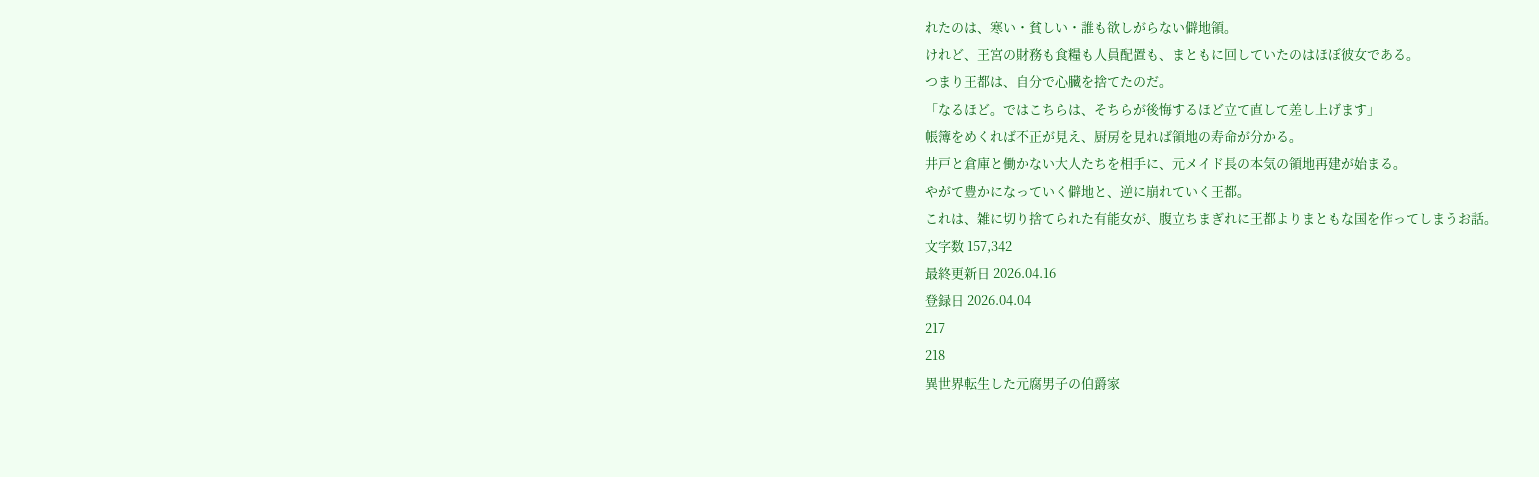れたのは、寒い・貧しい・誰も欲しがらない僻地領。
けれど、王宮の財務も食糧も人員配置も、まともに回していたのはほぼ彼女である。
つまり王都は、自分で心臓を捨てたのだ。
「なるほど。ではこちらは、そちらが後悔するほど立て直して差し上げます」
帳簿をめくれば不正が見え、厨房を見れば領地の寿命が分かる。
井戸と倉庫と働かない大人たちを相手に、元メイド長の本気の領地再建が始まる。
やがて豊かになっていく僻地と、逆に崩れていく王都。
これは、雑に切り捨てられた有能女が、腹立ちまぎれに王都よりまともな国を作ってしまうお話。
文字数 157,342
最終更新日 2026.04.16
登録日 2026.04.04
217
218
異世界転生した元腐男子の伯爵家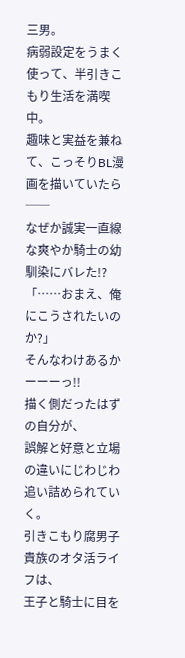三男。
病弱設定をうまく使って、半引きこもり生活を満喫中。
趣味と実益を兼ねて、こっそりBL漫画を描いていたら──
なぜか誠実一直線な爽やか騎士の幼馴染にバレた!?
「……おまえ、俺にこうされたいのか?」
そんなわけあるかーーーっ!!
描く側だったはずの自分が、
誤解と好意と立場の違いにじわじわ追い詰められていく。
引きこもり腐男子貴族のオタ活ライフは、
王子と騎士に目を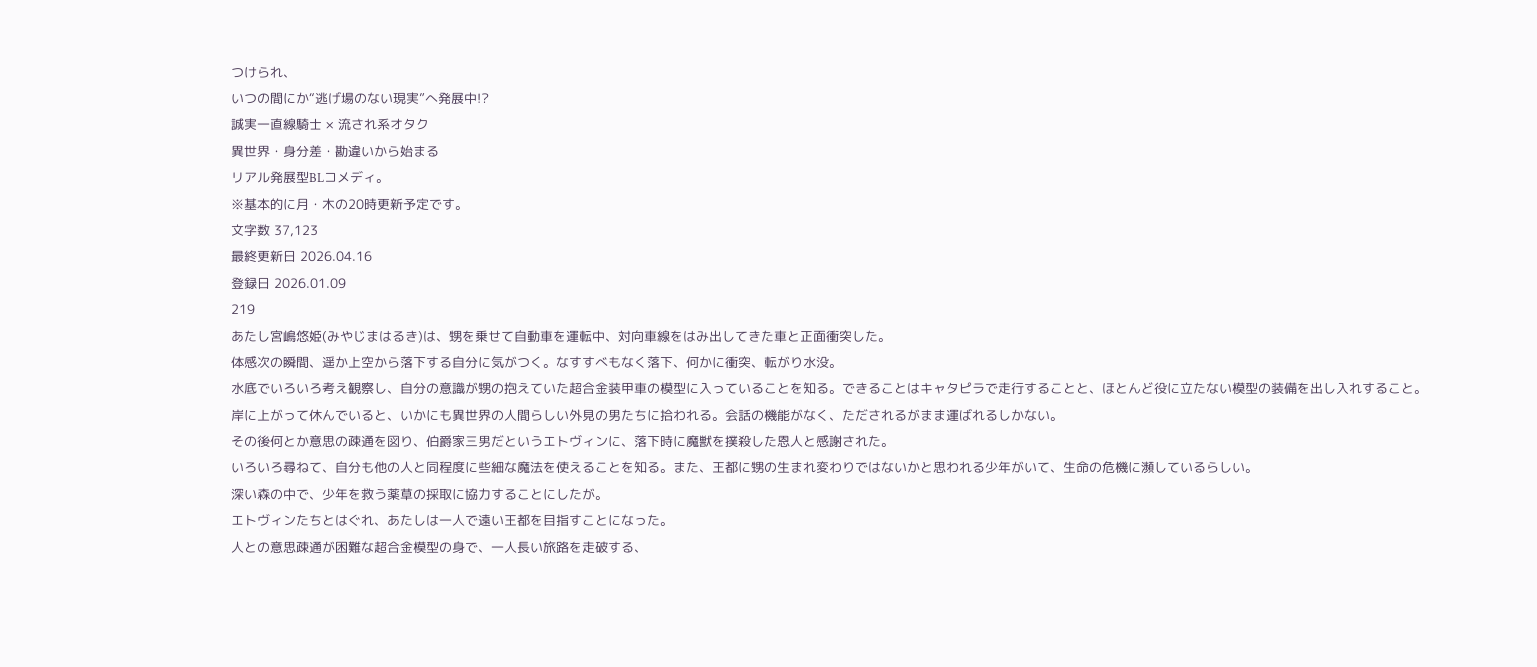つけられ、
いつの間にか“逃げ場のない現実”へ発展中!?
誠実一直線騎士 × 流され系オタク
異世界・身分差・勘違いから始まる
リアル発展型BLコメディ。
※基本的に月・木の20時更新予定です。
文字数 37,123
最終更新日 2026.04.16
登録日 2026.01.09
219
あたし宮嶋悠姫(みやじまはるき)は、甥を乗せて自動車を運転中、対向車線をはみ出してきた車と正面衝突した。
体感次の瞬間、遥か上空から落下する自分に気がつく。なすすべもなく落下、何かに衝突、転がり水没。
水底でいろいろ考え観察し、自分の意識が甥の抱えていた超合金装甲車の模型に入っていることを知る。できることはキャタピラで走行することと、ほとんど役に立たない模型の装備を出し入れすること。
岸に上がって休んでいると、いかにも異世界の人間らしい外見の男たちに拾われる。会話の機能がなく、ただされるがまま運ばれるしかない。
その後何とか意思の疎通を図り、伯爵家三男だというエトヴィンに、落下時に魔獣を撲殺した恩人と感謝された。
いろいろ尋ねて、自分も他の人と同程度に些細な魔法を使えることを知る。また、王都に甥の生まれ変わりではないかと思われる少年がいて、生命の危機に瀕しているらしい。
深い森の中で、少年を救う薬草の採取に協力することにしたが。
エトヴィンたちとはぐれ、あたしは一人で遠い王都を目指すことになった。
人との意思疎通が困難な超合金模型の身で、一人長い旅路を走破する、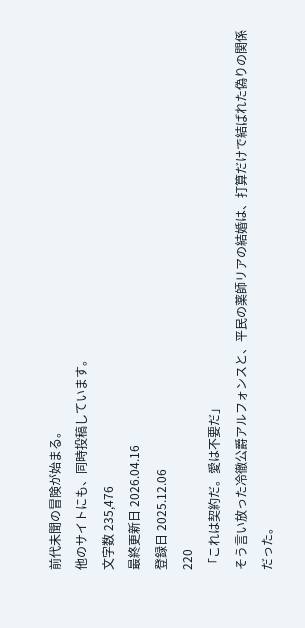前代未聞の冒険が始まる。
他のサイトにも、同時投稿しています。
文字数 235,476
最終更新日 2026.04.16
登録日 2025.12.06
220
「これは契約だ。愛は不要だ」
そう言い放った冷徹公爵アルフォンスと、平民の薬師リアの結婚は、打算だけで結ばれた偽りの関係だった。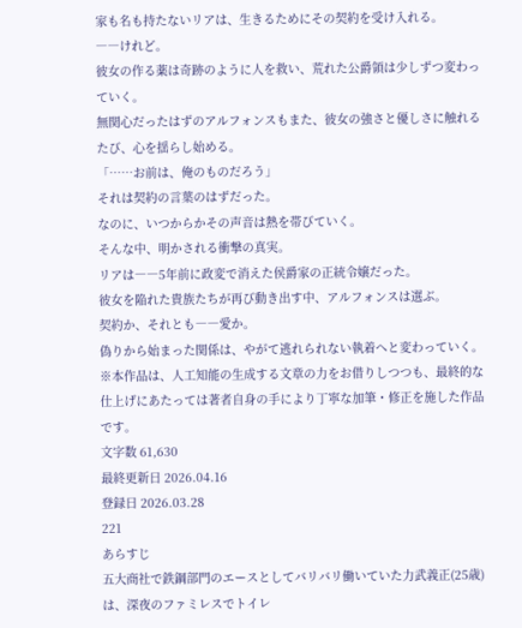家も名も持たないリアは、生きるためにその契約を受け入れる。
――けれど。
彼女の作る薬は奇跡のように人を救い、荒れた公爵領は少しずつ変わっていく。
無関心だったはずのアルフォンスもまた、彼女の強さと優しさに触れるたび、心を揺らし始める。
「……お前は、俺のものだろう」
それは契約の言葉のはずだった。
なのに、いつからかその声音は熱を帯びていく。
そんな中、明かされる衝撃の真実。
リアは――5年前に政変で消えた侯爵家の正統令嬢だった。
彼女を陥れた貴族たちが再び動き出す中、アルフォンスは選ぶ。
契約か、それとも――愛か。
偽りから始まった関係は、やがて逃れられない執着へと変わっていく。
※本作品は、人工知能の生成する文章の力をお借りしつつも、最終的な仕上げにあたっては著者自身の手により丁寧な加筆・修正を施した作品です。
文字数 61,630
最終更新日 2026.04.16
登録日 2026.03.28
221
あらすじ
五大商社で鉄鋼部門のエースとしてバリバリ働いていた力武義正(25歳)は、深夜のファミレスでトイレ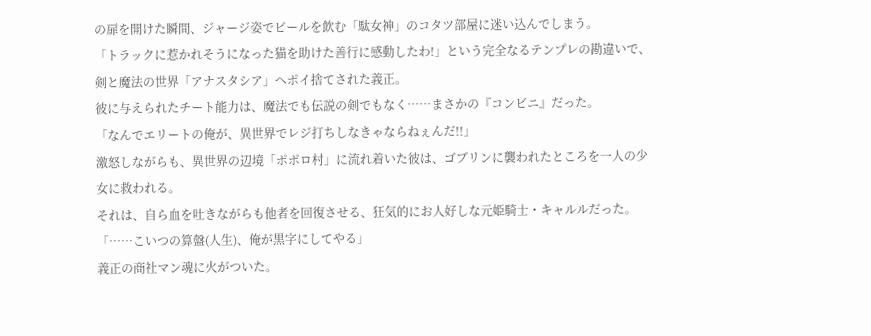の扉を開けた瞬間、ジャージ姿でビールを飲む「駄女神」のコタツ部屋に迷い込んでしまう。
「トラックに惹かれそうになった猫を助けた善行に感動したわ!」という完全なるテンプレの勘違いで、剣と魔法の世界「アナスタシア」へポイ捨てされた義正。
彼に与えられたチート能力は、魔法でも伝説の剣でもなく……まさかの『コンビニ』だった。
「なんでエリートの俺が、異世界でレジ打ちしなきゃならねぇんだ!!」
激怒しながらも、異世界の辺境「ポポロ村」に流れ着いた彼は、ゴブリンに襲われたところを一人の少女に救われる。
それは、自ら血を吐きながらも他者を回復させる、狂気的にお人好しな元姫騎士・キャルルだった。
「……こいつの算盤(人生)、俺が黒字にしてやる」
義正の商社マン魂に火がついた。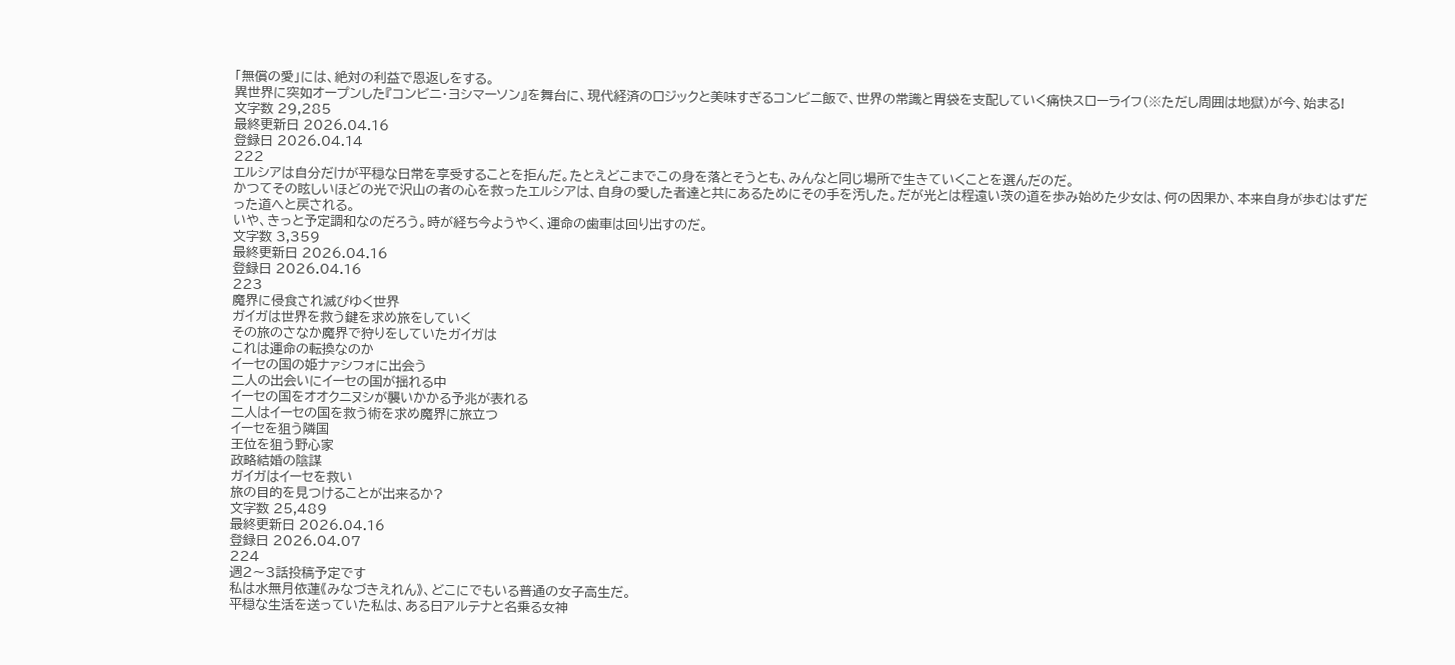「無償の愛」には、絶対の利益で恩返しをする。
異世界に突如オープンした『コンビニ・ヨシマーソン』を舞台に、現代経済のロジックと美味すぎるコンビニ飯で、世界の常識と胃袋を支配していく痛快スローライフ(※ただし周囲は地獄)が今、始まる!
文字数 29,285
最終更新日 2026.04.16
登録日 2026.04.14
222
エルシアは自分だけが平穏な日常を享受することを拒んだ。たとえどこまでこの身を落とそうとも、みんなと同じ場所で生きていくことを選んだのだ。
かつてその眩しいほどの光で沢山の者の心を救ったエルシアは、自身の愛した者達と共にあるためにその手を汚した。だが光とは程遠い茨の道を歩み始めた少女は、何の因果か、本来自身が歩むはずだった道へと戻される。
いや、きっと予定調和なのだろう。時が経ち今ようやく、運命の歯車は回り出すのだ。
文字数 3,359
最終更新日 2026.04.16
登録日 2026.04.16
223
魔界に侵食され滅びゆく世界
ガイガは世界を救う鍵を求め旅をしていく
その旅のさなか魔界で狩りをしていたガイガは
これは運命の転換なのか
イーセの国の姫ナァシフォに出会う
二人の出会いにイーセの国が揺れる中
イーセの国をオオクニヌシが襲いかかる予兆が表れる
二人はイーセの国を救う術を求め魔界に旅立つ
イーセを狙う隣国
王位を狙う野心家
政略結婚の陰謀
ガイガはイーセを救い
旅の目的を見つけることが出来るか?
文字数 25,489
最終更新日 2026.04.16
登録日 2026.04.07
224
週2〜3話投稿予定です
私は水無月依蓮《みなづきえれん》、どこにでもいる普通の女子高生だ。
平穏な生活を送っていた私は、ある日アルテナと名乗る女神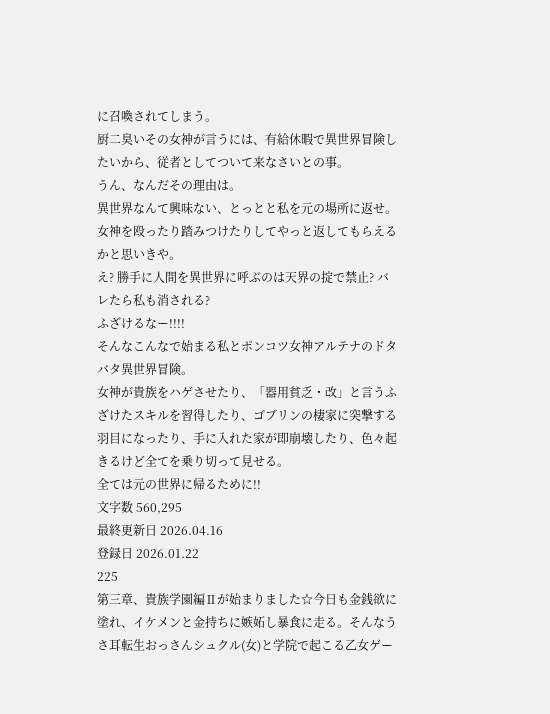に召喚されてしまう。
厨二臭いその女神が言うには、有給休暇で異世界冒険したいから、従者としてついて来なさいとの事。
うん、なんだその理由は。
異世界なんて興味ない、とっとと私を元の場所に返せ。
女神を殴ったり踏みつけたりしてやっと返してもらえるかと思いきや。
え? 勝手に人間を異世界に呼ぶのは天界の掟で禁止? バレたら私も消される?
ふざけるなー!!!!
そんなこんなで始まる私とポンコツ女神アルテナのドタバタ異世界冒険。
女神が貴族をハゲさせたり、「器用貧乏・改」と言うふざけたスキルを習得したり、ゴブリンの棲家に突撃する羽目になったり、手に入れた家が即崩壊したり、色々起きるけど全てを乗り切って見せる。
全ては元の世界に帰るために!!
文字数 560,295
最終更新日 2026.04.16
登録日 2026.01.22
225
第三章、貴族学園編Ⅱが始まりました☆今日も金銭欲に塗れ、イケメンと金持ちに嫉妬し暴食に走る。そんなうさ耳転生おっさんシュクル(女)と学院で起こる乙女ゲー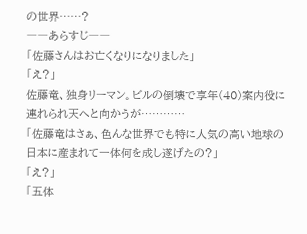の世界⋯⋯?
――あらすじ――
「佐藤さんはお亡くなりになりました」
「え?」
佐藤竜、独身リーマン。ビルの倒壊で享年(40)案内役に連れられ天へと向かうが⋯⋯⋯⋯
「佐藤竜はさぁ、色んな世界でも特に人気の高い地球の日本に産まれて一体何を成し遂げたの?」
「え?」
「五体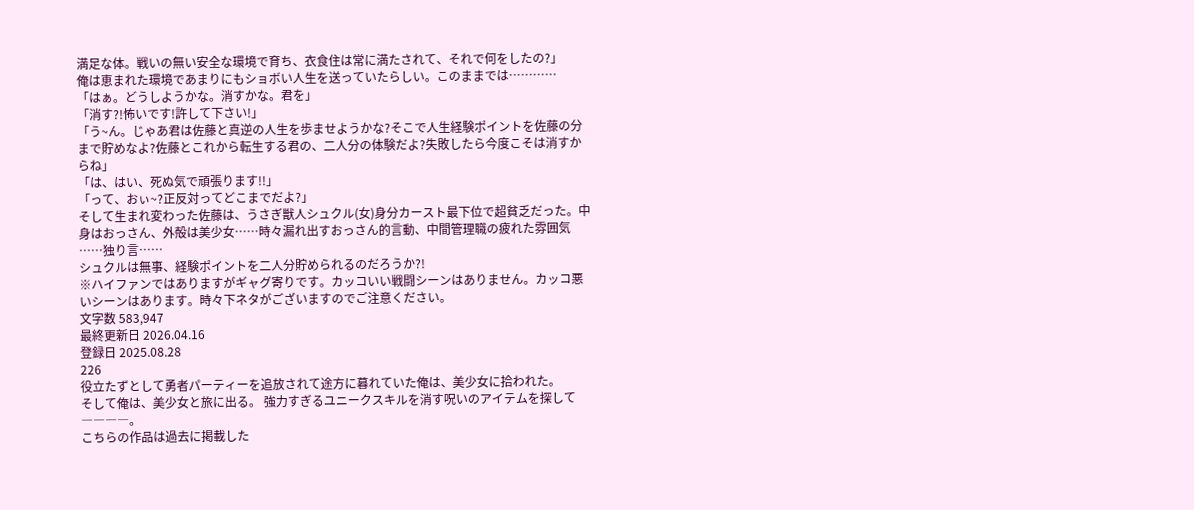満足な体。戦いの無い安全な環境で育ち、衣食住は常に満たされて、それで何をしたの?」
俺は恵まれた環境であまりにもショボい人生を送っていたらしい。このままでは⋯⋯⋯⋯
「はぁ。どうしようかな。消すかな。君を」
「消す?!怖いです!許して下さい!」
「う~ん。じゃあ君は佐藤と真逆の人生を歩ませようかな?そこで人生経験ポイントを佐藤の分まで貯めなよ?佐藤とこれから転生する君の、二人分の体験だよ?失敗したら今度こそは消すからね」
「は、はい、死ぬ気で頑張ります!!」
「って、おぃ~?正反対ってどこまでだよ?」
そして生まれ変わった佐藤は、うさぎ獣人シュクル(女)身分カースト最下位で超貧乏だった。中身はおっさん、外殻は美少女⋯⋯時々漏れ出すおっさん的言動、中間管理職の疲れた雰囲気⋯⋯独り言⋯⋯
シュクルは無事、経験ポイントを二人分貯められるのだろうか?!
※ハイファンではありますがギャグ寄りです。カッコいい戦闘シーンはありません。カッコ悪いシーンはあります。時々下ネタがございますのでご注意ください。
文字数 583,947
最終更新日 2026.04.16
登録日 2025.08.28
226
役立たずとして勇者パーティーを追放されて途方に暮れていた俺は、美少女に拾われた。
そして俺は、美少女と旅に出る。 強力すぎるユニークスキルを消す呪いのアイテムを探して――――。
こちらの作品は過去に掲載した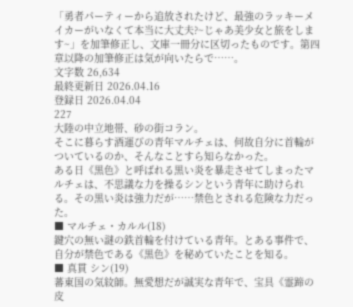「勇者パーティーから追放されたけど、最強のラッキーメイカーがいなくて本当に大丈夫?~じゃあ美少女と旅をします~」を加筆修正し、文庫一冊分に区切ったものです。第四章以降の加筆修正は気が向いたらで……。
文字数 26,634
最終更新日 2026.04.16
登録日 2026.04.04
227
大陸の中立地帯、砂の街コラン。
そこに暮らす酒運びの青年マルチェは、何故自分に首輪がついているのか、そんなことすら知らなかった。
ある日《黒色》と呼ばれる黒い炎を暴走させてしまったマルチェは、不思議な力を操るシンという青年に助けられる。その黒い炎は強力だが……禁色とされる危険な力だった。
■ マルチェ・カルル(18)
鍵穴の無い謎の鉄首輪を付けている青年。とある事件で、自分が禁色である《黒色》を秘めていたことを知る。
■ 真貫 シン(19)
蕃東国の気紋師。無愛想だが誠実な青年で、宝具《霊蹄の皮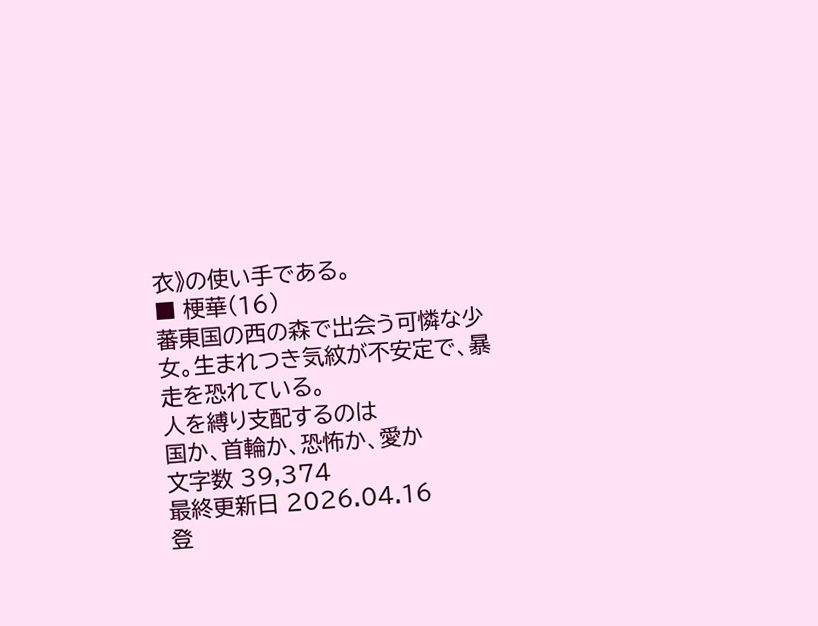衣》の使い手である。
■ 梗華(16)
蕃東国の西の森で出会う可憐な少女。生まれつき気紋が不安定で、暴走を恐れている。
人を縛り支配するのは
国か、首輪か、恐怖か、愛か
文字数 39,374
最終更新日 2026.04.16
登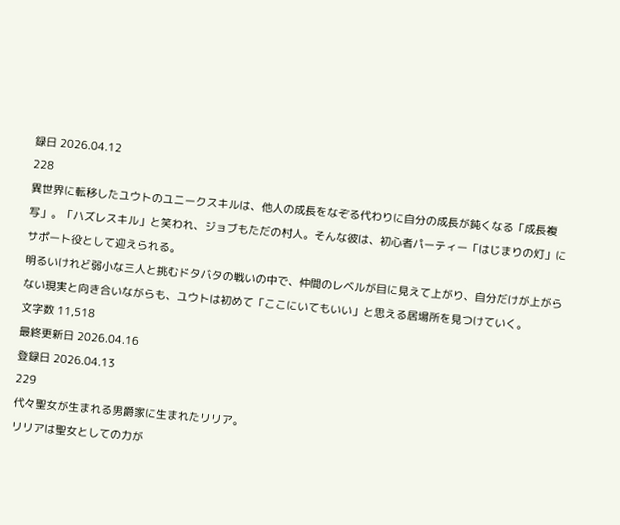録日 2026.04.12
228
異世界に転移したユウトのユニークスキルは、他人の成長をなぞる代わりに自分の成長が鈍くなる「成長複写」。「ハズレスキル」と笑われ、ジョブもただの村人。そんな彼は、初心者パーティー「はじまりの灯」にサポート役として迎えられる。
明るいけれど弱小な三人と挑むドタバタの戦いの中で、仲間のレベルが目に見えて上がり、自分だけが上がらない現実と向き合いながらも、ユウトは初めて「ここにいてもいい」と思える居場所を見つけていく。
文字数 11,518
最終更新日 2026.04.16
登録日 2026.04.13
229
代々聖女が生まれる男爵家に生まれたリリア。
リリアは聖女としての力が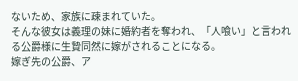ないため、家族に疎まれていた。
そんな彼女は義理の妹に婚約者を奪われ、「人喰い」と言われる公爵様に生贄同然に嫁がされることになる。
嫁ぎ先の公爵、ア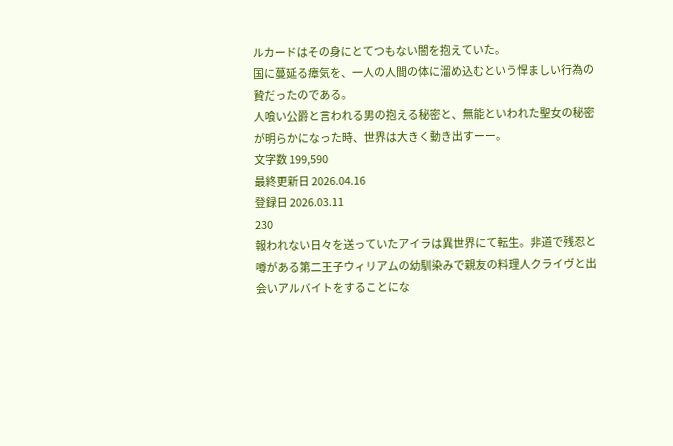ルカードはその身にとてつもない闇を抱えていた。
国に蔓延る瘴気を、一人の人間の体に溜め込むという悍ましい行為の贄だったのである。
人喰い公爵と言われる男の抱える秘密と、無能といわれた聖女の秘密が明らかになった時、世界は大きく動き出すーー。
文字数 199,590
最終更新日 2026.04.16
登録日 2026.03.11
230
報われない日々を送っていたアイラは異世界にて転生。非道で残忍と噂がある第二王子ウィリアムの幼馴染みで親友の料理人クライヴと出会いアルバイトをすることにな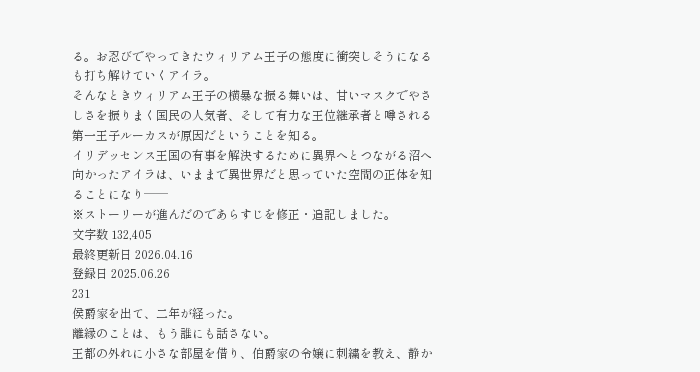る。お忍びでやってきたウィリアム王子の態度に衝突しそうになるも打ち解けていくアイラ。
そんなときウィリアム王子の横暴な振る舞いは、甘いマスクでやさしさを振りまく国民の人気者、そして有力な王位継承者と噂される第一王子ルーカスが原因だということを知る。
イリデッセンス王国の有事を解決するために異界へとつながる沼へ向かったアイラは、いままで異世界だと思っていた空間の正体を知ることになり──
※ストーリーが進んだのであらすじを修正・追記しました。
文字数 132,405
最終更新日 2026.04.16
登録日 2025.06.26
231
侯爵家を出て、二年が経った。
離縁のことは、もう誰にも話さない。
王都の外れに小さな部屋を借り、伯爵家の令嬢に刺繍を教え、静か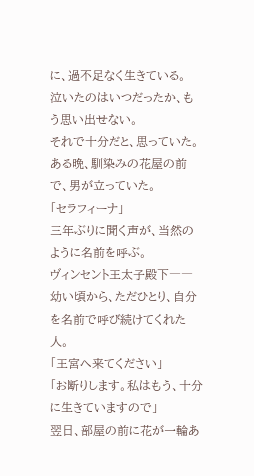に、過不足なく生きている。
泣いたのはいつだったか、もう思い出せない。
それで十分だと、思っていた。
ある晩、馴染みの花屋の前で、男が立っていた。
「セラフィーナ」
三年ぶりに聞く声が、当然のように名前を呼ぶ。
ヴィンセント王太子殿下――幼い頃から、ただひとり、自分を名前で呼び続けてくれた人。
「王宮へ来てください」
「お断りします。私はもう、十分に生きていますので」
翌日、部屋の前に花が一輪あ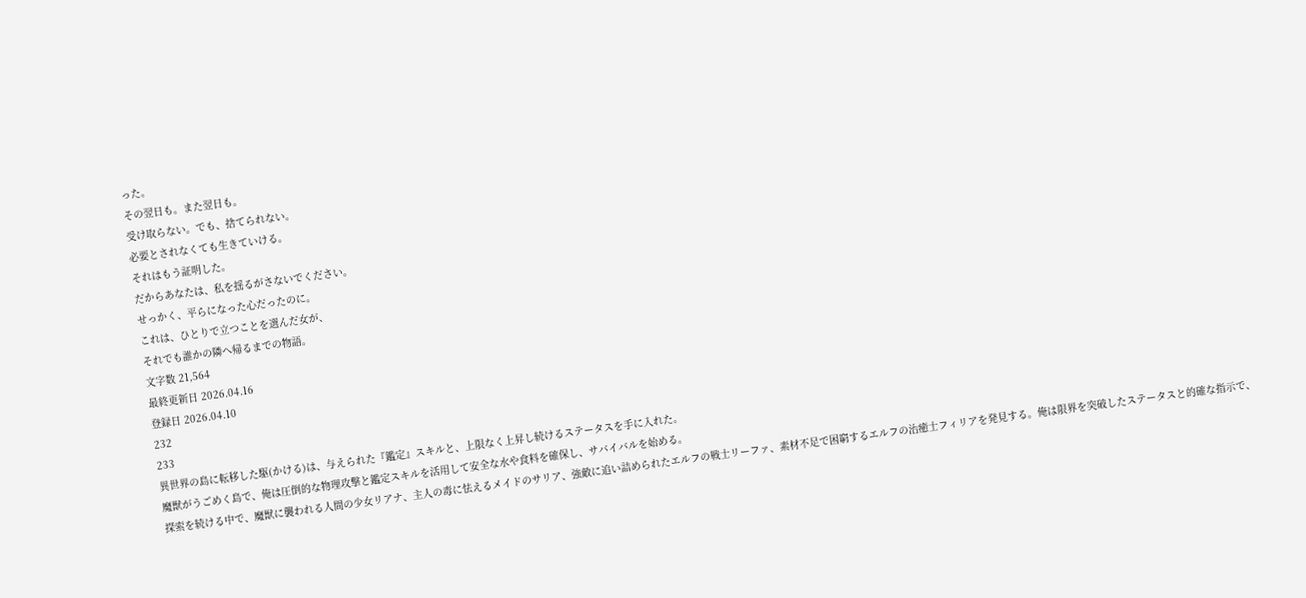った。
その翌日も。また翌日も。
受け取らない。でも、捨てられない。
必要とされなくても生きていける。
それはもう証明した。
だからあなたは、私を揺るがさないでください。
せっかく、平らになった心だったのに。
これは、ひとりで立つことを選んだ女が、
それでも誰かの隣へ帰るまでの物語。
文字数 21,564
最終更新日 2026.04.16
登録日 2026.04.10
232
233
異世界の島に転移した駆(かける)は、与えられた『鑑定』スキルと、上限なく上昇し続けるステータスを手に入れた。
魔獣がうごめく島で、俺は圧倒的な物理攻撃と鑑定スキルを活用して安全な水や食料を確保し、サバイバルを始める。
探索を続ける中で、魔獣に襲われる人間の少女リアナ、主人の毒に怯えるメイドのサリア、強敵に追い詰められたエルフの戦士リーファ、素材不足で困窮するエルフの治癒士フィリアを発見する。俺は限界を突破したステータスと的確な指示で、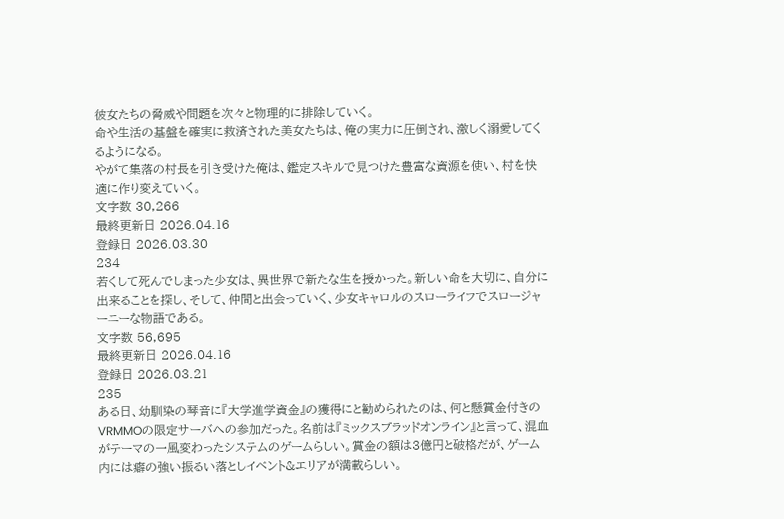彼女たちの脅威や問題を次々と物理的に排除していく。
命や生活の基盤を確実に救済された美女たちは、俺の実力に圧倒され、激しく溺愛してくるようになる。
やがて集落の村長を引き受けた俺は、鑑定スキルで見つけた豊富な資源を使い、村を快適に作り変えていく。
文字数 30,266
最終更新日 2026.04.16
登録日 2026.03.30
234
若くして死んでしまった少女は、異世界で新たな生を授かった。新しい命を大切に、自分に出来ることを探し、そして、仲間と出会っていく、少女キャロルのスローライフでスロージャーニーな物語である。
文字数 56,695
最終更新日 2026.04.16
登録日 2026.03.21
235
ある日、幼馴染の琴音に『大学進学資金』の獲得にと勧められたのは、何と懸賞金付きのVRMMOの限定サーバへの参加だった。名前は『ミックスブラッドオンライン』と言って、混血がテーマの一風変わったシステムのゲームらしい。賞金の額は3億円と破格だが、ゲーム内には癖の強い振るい落としイベント&エリアが満載らしい。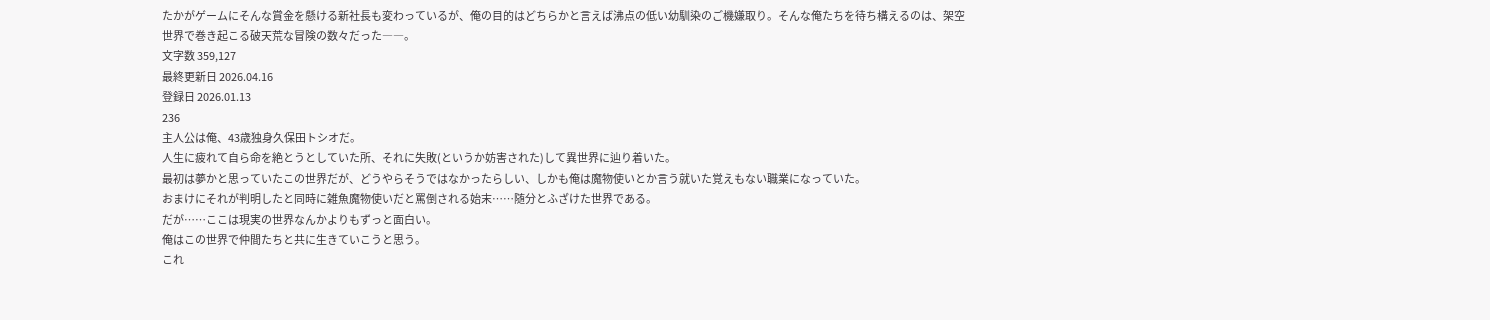たかがゲームにそんな賞金を懸ける新社長も変わっているが、俺の目的はどちらかと言えば沸点の低い幼馴染のご機嫌取り。そんな俺たちを待ち構えるのは、架空世界で巻き起こる破天荒な冒険の数々だった――。
文字数 359,127
最終更新日 2026.04.16
登録日 2026.01.13
236
主人公は俺、43歳独身久保田トシオだ。
人生に疲れて自ら命を絶とうとしていた所、それに失敗(というか妨害された)して異世界に辿り着いた。
最初は夢かと思っていたこの世界だが、どうやらそうではなかったらしい、しかも俺は魔物使いとか言う就いた覚えもない職業になっていた。
おまけにそれが判明したと同時に雑魚魔物使いだと罵倒される始末……随分とふざけた世界である。
だが……ここは現実の世界なんかよりもずっと面白い。
俺はこの世界で仲間たちと共に生きていこうと思う。
これ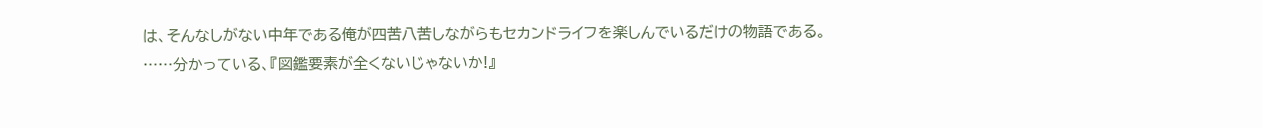は、そんなしがない中年である俺が四苦八苦しながらもセカンドライフを楽しんでいるだけの物語である。
……分かっている、『図鑑要素が全くないじゃないか!』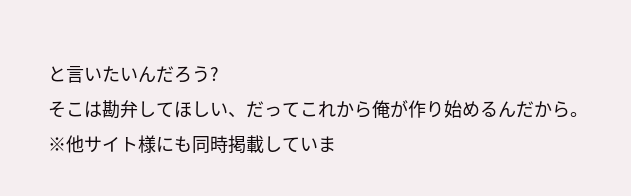と言いたいんだろう?
そこは勘弁してほしい、だってこれから俺が作り始めるんだから。
※他サイト様にも同時掲載していま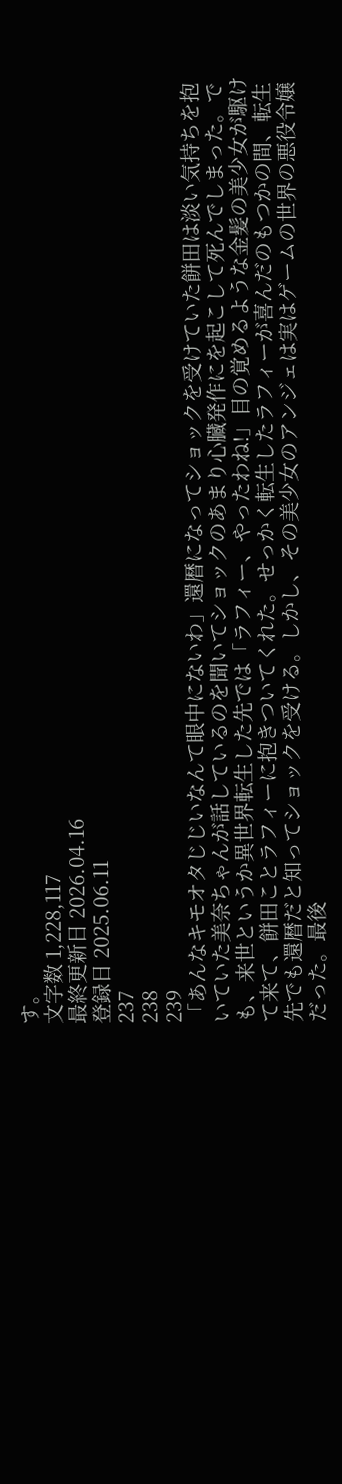す。
文字数 1,228,117
最終更新日 2026.04.16
登録日 2025.06.11
237
238
239
「あんなキモオタじじいなんて眼中にないわ」還暦になってショックを受けていた餅田は淡い気持ちを抱いていた美奈ちゃんが話しているのを聞いてショックのあまり心臓発作にを起こして死んでしまった。でも、来世というか異世界転生した先では「ラフィー、やったわね!」目の覚めるような金髪の美少女が駆けて来て、餅田ことラフィーに抱きついてくれた。せっかく転生したラフィーが喜んだのもつかの間、転生先でも還暦だと知ってショックを受ける。しかし、その美少女のアンジェは実はゲームの世界の悪役令嬢だった。最後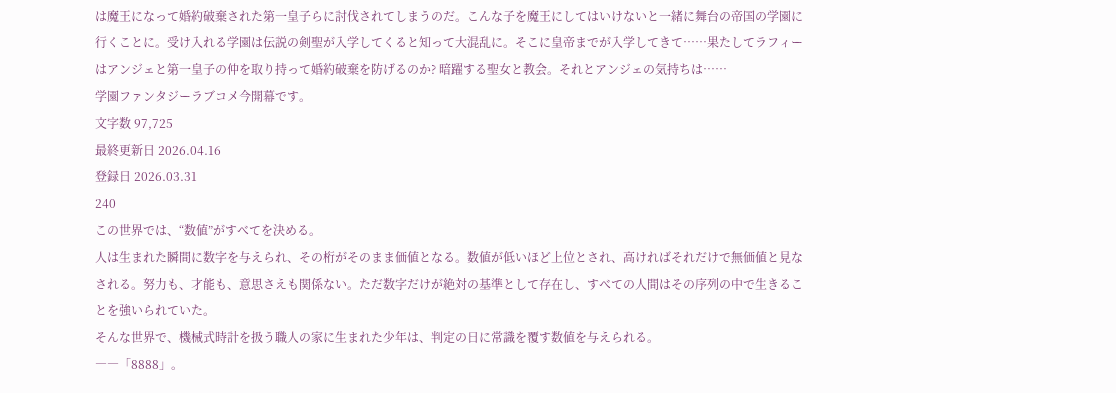は魔王になって婚約破棄された第一皇子らに討伐されてしまうのだ。こんな子を魔王にしてはいけないと一緒に舞台の帝国の学園に行くことに。受け入れる学園は伝説の剣聖が入学してくると知って大混乱に。そこに皇帝までが入学してきて……果たしてラフィーはアンジェと第一皇子の仲を取り持って婚約破棄を防げるのか? 暗躍する聖女と教会。それとアンジェの気持ちは……
学園ファンタジーラブコメ今開幕です。
文字数 97,725
最終更新日 2026.04.16
登録日 2026.03.31
240
この世界では、“数値”がすべてを決める。
人は生まれた瞬間に数字を与えられ、その桁がそのまま価値となる。数値が低いほど上位とされ、高ければそれだけで無価値と見なされる。努力も、才能も、意思さえも関係ない。ただ数字だけが絶対の基準として存在し、すべての人間はその序列の中で生きることを強いられていた。
そんな世界で、機械式時計を扱う職人の家に生まれた少年は、判定の日に常識を覆す数値を与えられる。
――「8888」。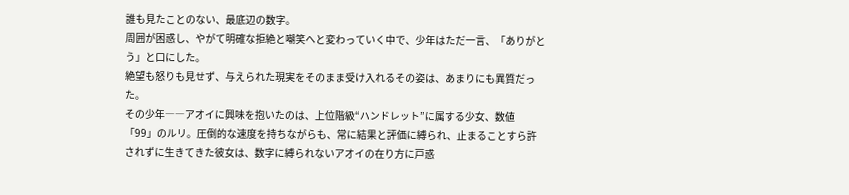誰も見たことのない、最底辺の数字。
周囲が困惑し、やがて明確な拒絶と嘲笑へと変わっていく中で、少年はただ一言、「ありがとう」と口にした。
絶望も怒りも見せず、与えられた現実をそのまま受け入れるその姿は、あまりにも異質だった。
その少年――アオイに興味を抱いたのは、上位階級“ハンドレット”に属する少女、数値「99」のルリ。圧倒的な速度を持ちながらも、常に結果と評価に縛られ、止まることすら許されずに生きてきた彼女は、数字に縛られないアオイの在り方に戸惑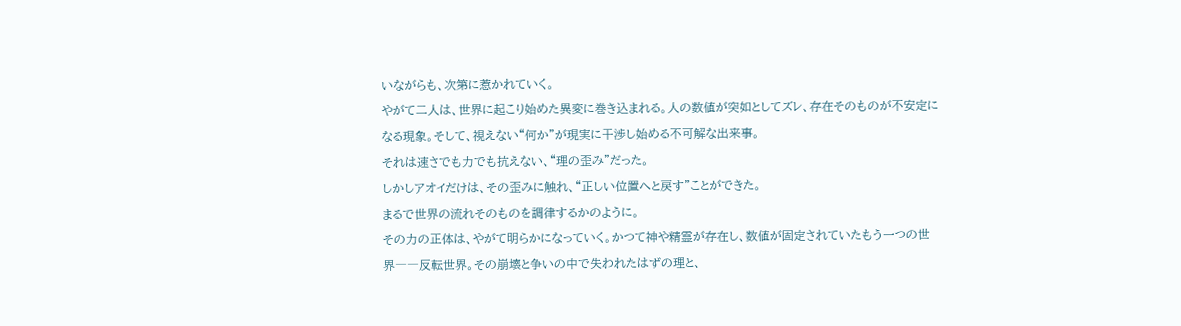いながらも、次第に惹かれていく。
やがて二人は、世界に起こり始めた異変に巻き込まれる。人の数値が突如としてズレ、存在そのものが不安定になる現象。そして、視えない“何か”が現実に干渉し始める不可解な出来事。
それは速さでも力でも抗えない、“理の歪み”だった。
しかしアオイだけは、その歪みに触れ、“正しい位置へと戻す”ことができた。
まるで世界の流れそのものを調律するかのように。
その力の正体は、やがて明らかになっていく。かつて神や精霊が存在し、数値が固定されていたもう一つの世界――反転世界。その崩壊と争いの中で失われたはずの理と、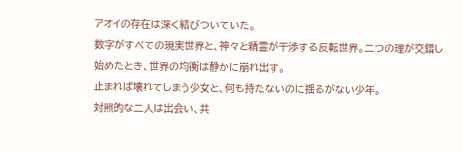アオイの存在は深く結びついていた。
数字がすべての現実世界と、神々と精霊が干渉する反転世界。二つの理が交錯し始めたとき、世界の均衡は静かに崩れ出す。
止まれば壊れてしまう少女と、何も持たないのに揺るがない少年。
対照的な二人は出会い、共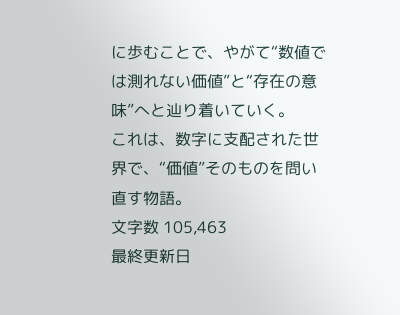に歩むことで、やがて“数値では測れない価値”と“存在の意味”へと辿り着いていく。
これは、数字に支配された世界で、“価値”そのものを問い直す物語。
文字数 105,463
最終更新日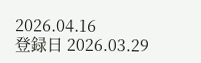2026.04.16
登録日 2026.03.29